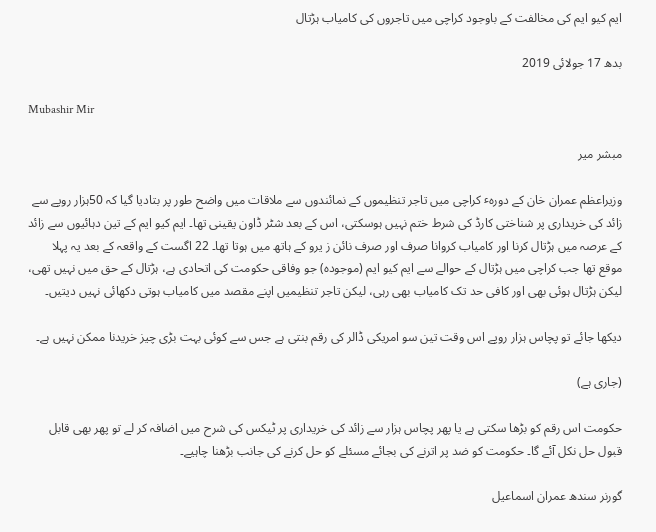ایم کیو ایم کی مخالفت کے باوجود کراچی میں تاجروں کی کامیاب ہڑتال

بدھ 17 جولائی 2019

Mubashir Mir

مبشر میر

وزیراعظم عمران خان کے دورہٴ کراچی میں تاجر تنظیموں کے نمائندوں سے ملاقات میں واضح طور پر بتادیا گیا کہ 50ہزار روپے سے زائد کی خریداری پر شناختی کارڈ کی شرط ختم نہیں ہوسکتی، اس کے بعد شٹر ڈاون یقینی تھا۔ ایم کیو ایم کے تین دہائیوں سے زائد کے عرصہ میں ہڑتال کرنا اور کامیاب کروانا صرف اور صرف نائن ز یرو کے ہاتھ میں ہوتا تھا۔ 22 اگست کے واقعہ کے بعد یہ پہلا موقع تھا جب کراچی میں ہڑتال کے حوالے سے ایم کیو ایم (موجودہ) جو وفاقی حکومت کی اتحادی ہے، ہڑتال کے حق میں نہیں تھی، لیکن ہڑتال ہوئی بھی اور کافی حد تک کامیاب بھی رہی، لیکن تاجر تنظیمیں اپنے مقصد میں کامیاب ہوتی دکھائی نہیں دیتیں۔

دیکھا جائے تو پچاس ہزار روپے اس وقت تین سو امریکی ڈالر کی رقم بنتی ہے جس سے کوئی بہت بڑی چیز خریدنا ممکن نہیں ہے۔

(جاری ہے)

حکومت اس رقم کو بڑھا سکتی ہے یا پھر پچاس ہزار سے زائد کی خریداری پر ٹیکس کی شرح میں اضافہ کر لے تو پھر بھی قابل قبول حل نکل آئے گا۔ حکومت کو ضد پر اترنے کی بجائے مسئلے کو حل کرنے کی جانب بڑھنا چاہیے۔

گورنر سندھ عمران اسماعیل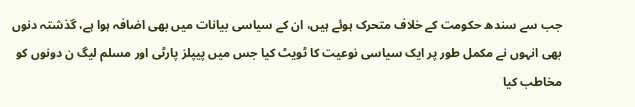جب سے سندھ حکومت کے خلاف متحرک ہوئے ہیں، ان کے سیاسی بیانات میں بھی اضافہ ہوا ہے، گذشتہ دنوں بھی انہوں نے مکمل طور پر ایک سیاسی نوعیت کا ٹویٹ کیا جس میں پیپلز پارٹی اور مسلم لیگ ن دونوں کو مخاطب کیا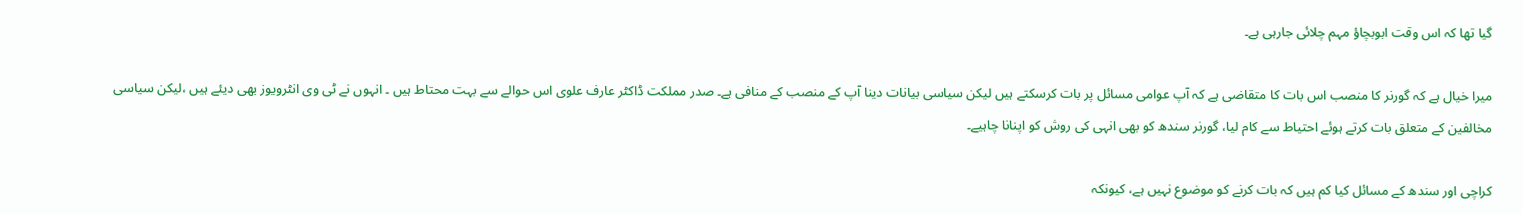گیا تھا کہ اس وقت ابوبچاؤ مہم چلائی جارہی ہے۔

میرا خیال ہے کہ گورنر کا منصب اس بات کا متقاضی ہے کہ آپ عوامی مسائل پر بات کرسکتے ہیں لیکن سیاسی بیانات دینا آپ کے منصب کے منافی ہے۔ صدر مملکت ڈاکٹر عارف علوی اس حوالے سے بہت محتاط ہیں ۔ انہوں نے ٹی وی انٹرویوز بھی دیئے ہیں ،لیکن سیاسی مخالفین کے متعلق بات کرتے ہوئے احتیاط سے کام لیا، گورنر سندھ کو بھی انہی کی روش کو اپنانا چاہیے۔

کراچی اور سندھ کے مسائل کیا کم ہیں کہ بات کرنے کو موضوع نہیں ہے، کیونکہ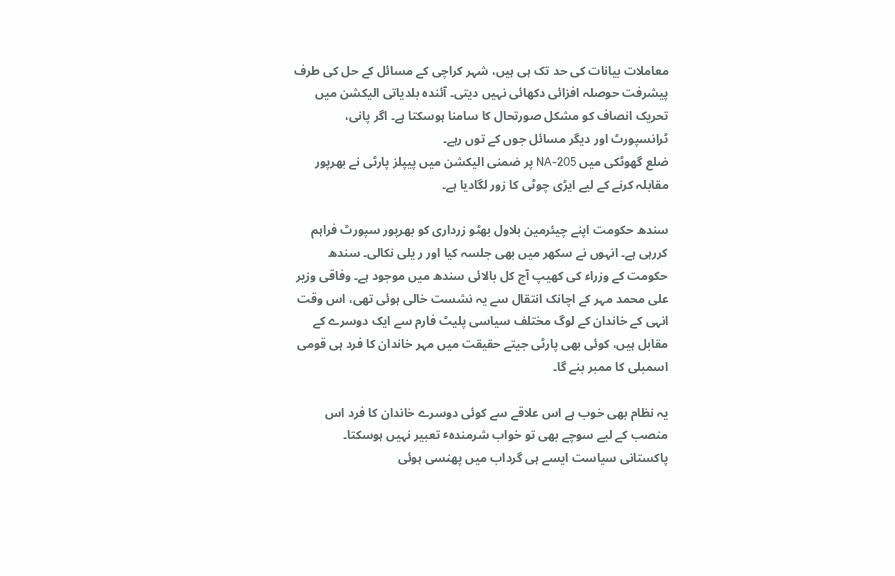معاملات بیانات کی حد تک ہی ہیں، شہر کراچی کے مسائل کے حل کی طرف پیشرفت حوصلہ افزائی دکھائی نہیں دیتی۔ آئندہ بلدیاتی الیکشن میں تحریک انصاف کو مشکل صورتحال کا سامنا ہوسکتا ہے۔ اگر پانی، ٹرانسپورٹ اور دیگر مسائل جوں کے توں رہے۔
ضلع گھوٹکی میں NA-205 پر ضمنی الیکشن میں پیپلز پارٹی نے بھرپور مقابلہ کرنے کے لیے ایڑی چوٹی کا زور لگادیا ہے۔

سندھ حکومت اپنے چیئرمین بلاول بھٹو زرداری کو بھرپور سپورٹ فراہم کررہی ہے۔ انہوں نے سکھر میں بھی جلسہ کیا اور ر یلی نکالی۔ سندھ حکومت کے وزراء کی کھیپ آج کل بالائی سندھ میں موجود ہے۔ وفاقی وزیر علی محمد مہر کے اچانک انتقال سے یہ نشست خالی ہوئی تھی، اس وقت انہی کے خاندان کے لوگ مختلف سیاسی پلیٹ فارم سے ایک دوسرے کے مقابل ہیں، کوئی بھی پارٹی جیتے حقیقت میں مہر خاندان کا فرد ہی قومی اسمبلی کا ممبر بنے گا۔

یہ نظام بھی خوب ہے اس علاقے سے کوئی دوسرے خاندان کا فرد اس منصب کے لیے سوچے بھی تو خواب شرمندہٴ تعبیر نہیں ہوسکتا۔
پاکستانی سیاست ایسے ہی گرداب میں پھنسی ہوئی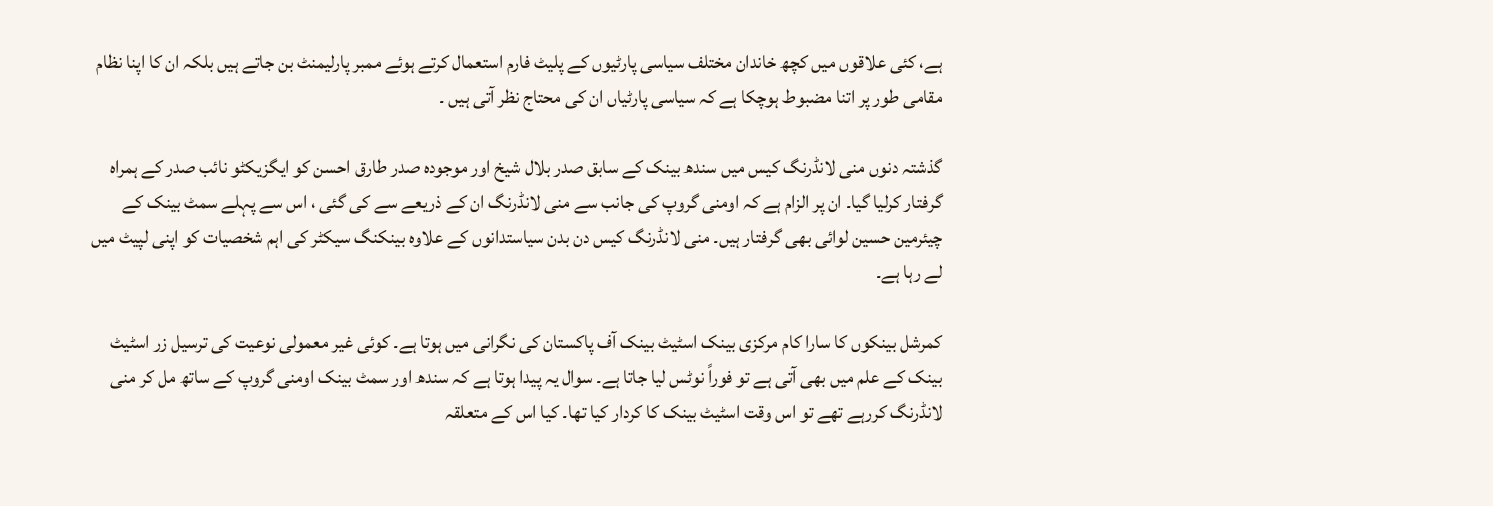ہے، کئی علاقوں میں کچھ خاندان مختلف سیاسی پارٹیوں کے پلیٹ فارم استعمال کرتے ہوئے ممبر پارلیمنٹ بن جاتے ہیں بلکہ ان کا اپنا نظام مقامی طور پر اتنا مضبوط ہوچکا ہے کہ سیاسی پارٹیاں ان کی محتاج نظر آتی ہیں ۔

گذشتہ دنوں منی لانڈرنگ کیس میں سندھ بینک کے سابق صدر بلال شیخ اور موجودہ صدر طارق احسن کو ایگزیکٹو نائب صدر کے ہمراہ گرفتار کرلیا گیا۔ ان پر الزام ہے کہ اومنی گروپ کی جانب سے منی لانڈرنگ ان کے ذریعے سے کی گئی ، اس سے پہلے سمٹ بینک کے چیئرمین حسین لوائی بھی گرفتار ہیں۔ منی لانڈرنگ کیس دن بدن سیاستدانوں کے علاوہ بینکنگ سیکٹر کی اہم شخصیات کو اپنی لپیٹ میں لے رہا ہے۔

کمرشل بینکوں کا سارا کام مرکزی بینک اسٹیٹ بینک آف پاکستان کی نگرانی میں ہوتا ہے۔ کوئی غیر معمولی نوعیت کی ترسیل زر اسٹیٹ بینک کے علم میں بھی آتی ہے تو فوراً نوٹس لیا جاتا ہے۔ سوال یہ پیدا ہوتا ہے کہ سندھ اور سمٹ بینک اومنی گروپ کے ساتھ مل کر منی لانڈرنگ کررہے تھے تو اس وقت اسٹیٹ بینک کا کردار کیا تھا۔ کیا اس کے متعلقہ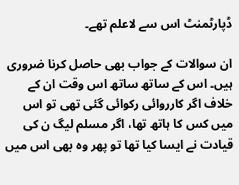ڈپارٹمنٹ اس سے لاعلم تھے۔

ان سوالات کے جواب بھی حاصل کرنا ضروری ہیں۔ اس کے ساتھ ساتھ اس وقت ان کے خلاف اگر کارروائی رکوائی گئی تھی تو اس میں کس کا ہاتھ تھا، اگر مسلم لیگ ن کی قیادت نے ایسا کیا تھا تو پھر وہ بھی اس میں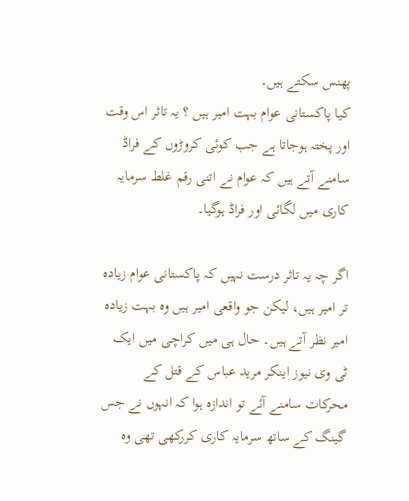پھنس سکتے ہیں۔
کیا پاکستانی عوام بہت امیر ہیں ؟ یہ تاثر اس وقت اور پختہ ہوجاتا ہے جب کوئی کروڑوں کے فراڈ سامنے آتے ہیں کہ عوام نے اتنی رقم غلط سرمایہ کاری میں لگائی اور فراڈ ہوگیا۔

اگر چہ یہ تاثر درست نہیں کہ پاکستانی عوام زیادہ تر امیر ہیں، لیکن جو واقعی امیر ہیں وہ بہت زیادہ امیر نظر آتے ہیں۔ حال ہی میں کراچی میں ایک ٹی وی نیوز اینکر مرید عباس کے قتل کے محرکات سامنے آئے تو اندازہ ہوا کہ انہوں نے جس گینگ کے ساتھ سرمایہ کاری کررکھی تھی وہ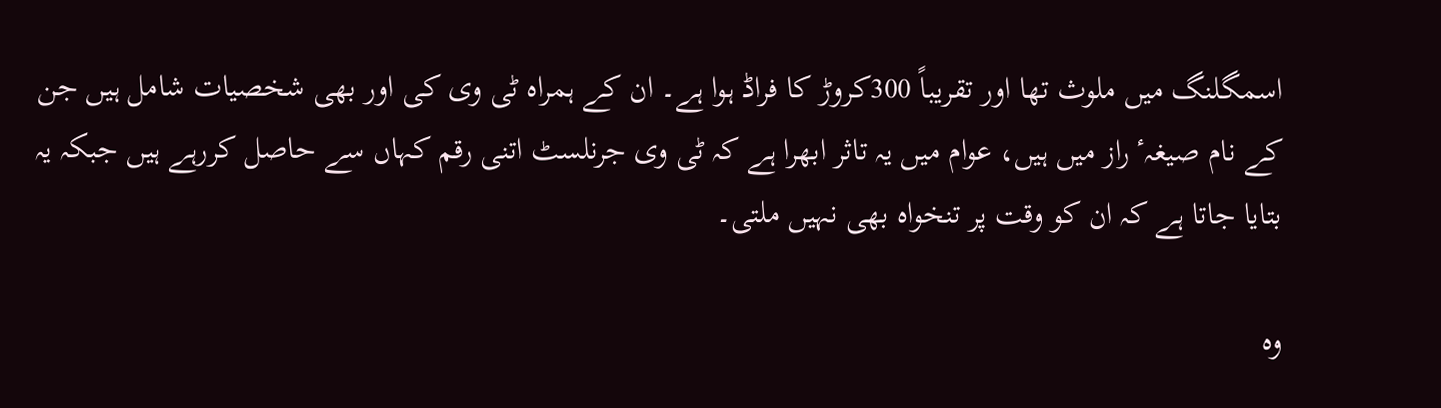اسمگلنگ میں ملوث تھا اور تقریباً 300کروڑ کا فراڈ ہوا ہے۔ ان کے ہمراہ ٹی وی کی اور بھی شخصیات شامل ہیں جن کے نام صیغہٴ راز میں ہیں، عوام میں یہ تاثر ابھرا ہے کہ ٹی وی جرنلسٹ اتنی رقم کہاں سے حاصل کررہے ہیں جبکہ یہ بتایا جاتا ہے کہ ان کو وقت پر تنخواہ بھی نہیں ملتی۔

وہ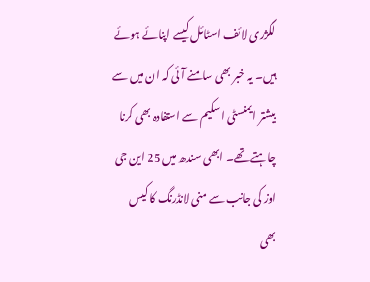لگژری لائف اسٹائل کیسے اپنائے ہوئے ہیں۔ یہ خبر بھی سامنے آئی کہ ان میں سے بیشتر ایمنسٹی اسکیم سے استفادہ بھی کرنا چاہتے تھے۔ ابھی سندھ میں 25 این جی اوز کی جانب سے منی لانڈرنگ کا کیس بھی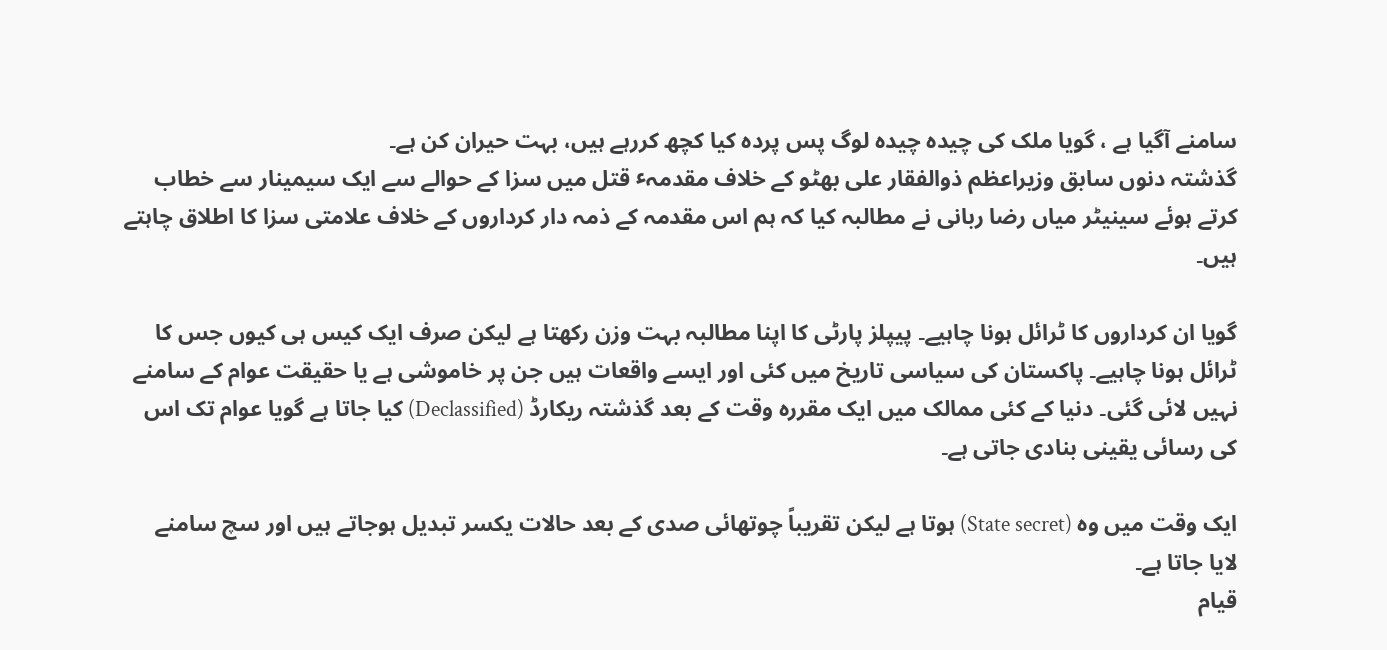سامنے آگیا ہے ، گویا ملک کی چیدہ چیدہ لوگ پس پردہ کیا کچھ کررہے ہیں، بہت حیران کن ہے۔
گذشتہ دنوں سابق وزیراعظم ذوالفقار علی بھٹو کے خلاف مقدمہٴ قتل میں سزا کے حوالے سے ایک سیمینار سے خطاب کرتے ہوئے سینیٹر میاں رضا ربانی نے مطالبہ کیا کہ ہم اس مقدمہ کے ذمہ دار کرداروں کے خلاف علامتی سزا کا اطلاق چاہتے ہیں۔

گویا ان کرداروں کا ٹرائل ہونا چاہیے۔ پیپلز پارٹی کا اپنا مطالبہ بہت وزن رکھتا ہے لیکن صرف ایک کیس ہی کیوں جس کا ٹرائل ہونا چاہیے۔ پاکستان کی سیاسی تاریخ میں کئی اور ایسے واقعات ہیں جن پر خاموشی ہے یا حقیقت عوام کے سامنے نہیں لائی گئی۔ دنیا کے کئی ممالک میں ایک مقررہ وقت کے بعد گذشتہ ریکارڈ (Declassified) کیا جاتا ہے گویا عوام تک اس کی رسائی یقینی بنادی جاتی ہے۔

ایک وقت میں وہ (State secret) ہوتا ہے لیکن تقریباً چوتھائی صدی کے بعد حالات یکسر تبدیل ہوجاتے ہیں اور سچ سامنے لایا جاتا ہے۔
قیام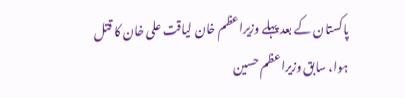پاکستان کے بعد پہلے وزیراعظم خان لیاقت علی خان کا قتل ہوا، سابق وزیراعظم حسین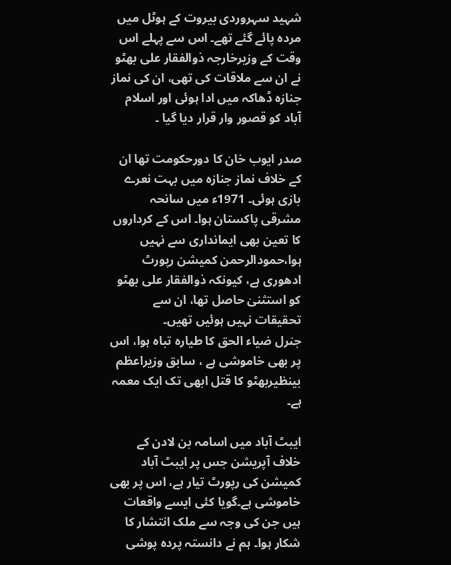شہید سہروردی بیروت کے ہوٹل میں مردہ پائے گئے تھے۔ اس سے پہلے اس وقت کے وزیرخارجہ ذوالفقار علی بھٹو نے ان سے ملاقات کی تھی، ان کی نماز جنازہ ڈھاکہ میں ادا ہوئی اور اسلام آباد کو قصور وار قرار دیا گیا ۔

صدر ایوب خان کا دورحکومت تھا ان کے خلاف نماز جنازہ میں بہت نعرے بازی ہوئی۔ 1971ء میں سانحہ مشرقی پاکستان ہوا۔ اس کے کرداروں کا تعین بھی ایمانداری سے نہیں ہوا،حمودالرحمن کمیشن رپورٹ ادھوری ہے، کیونکہ ذوالفقار علی بھٹو کو استثنیٰ حاصل تھا، ان سے تحقیقات نہیں ہوئیں تھیں۔
جنرل ضیاء الحق کا طیارہ تباہ ہوا، اس پر بھی خاموشی ہے ، سابق وزیراعظم بینظیربھٹو کا قتل ابھی تک ایک معمہ ہے۔

ایبٹ آباد میں اسامہ بن لادن کے خلاف آپریشن جس پر ایبٹ آباد کمیشن کی رپورٹ تیار ہے، اس پر بھی خاموشی ہے۔گویا کئی ایسے واقعات ہیں جن کی وجہ سے ملک انتشار کا شکار ہوا۔ ہم نے دانستہ پردہ پوشی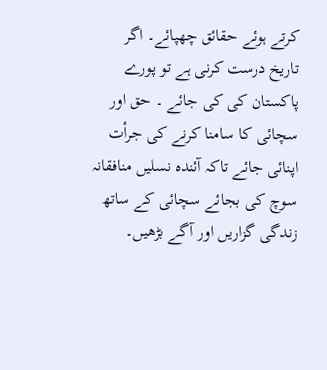کرتے ہوئے حقائق چھپائے۔ اگر تاریخ درست کرنی ہے تو پورے پاکستان کی کی جائے ۔ حق اور سچائی کا سامنا کرنے کی جرأت اپنائی جائے تاکہ آئندہ نسلیں منافقانہ سوچ کی بجائے سچائی کے ساتھ زندگی گزاریں اور آگے بڑھیں۔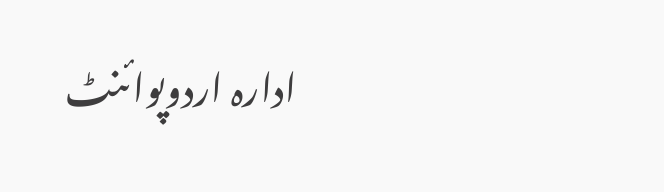ادارہ اردوپوائنٹ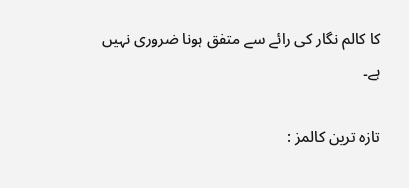کا کالم نگار کی رائے سے متفق ہونا ضروری نہیں ہے۔

تازہ ترین کالمز :